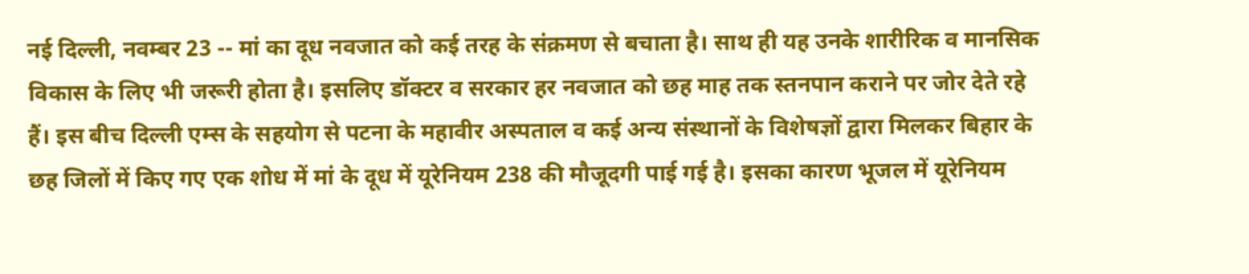नई दिल्ली, नवम्बर 23 -- मां का दूध नवजात को कई तरह के संक्रमण से बचाता है। साथ ही यह उनके शारीरिक व मानसिक विकास के लिए भी जरूरी होता है। इसलिए डॉक्टर व सरकार हर नवजात को छह माह तक स्तनपान कराने पर जोर देते रहे हैं। इस बीच दिल्ली एम्स के सहयोग से पटना के महावीर अस्पताल व कई अन्य संस्थानों के विशेषज्ञों द्वारा मिलकर बिहार के छह जिलों में किए गए एक शोध में मां के दूध में यूरेनियम 238 की मौजूदगी पाई गई है। इसका कारण भूजल में यूरेनियम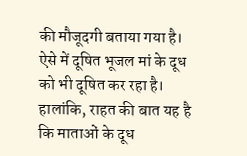की मौजूदगी बताया गया है। ऐसे में दूषित भूजल मां के दूध को भी दूषित कर रहा है। हालांकि, राहत की बात यह है कि माताओं के दूध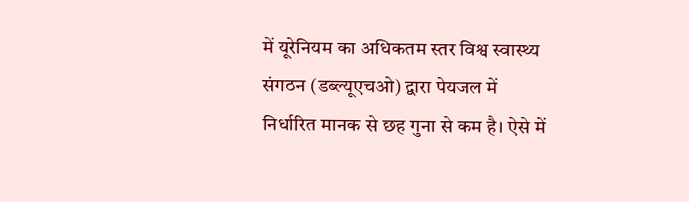में यूरेनियम का अधिकतम स्तर विश्व स्वास्थ्य संगठन (डब्ल्यूएचओ) द्वारा पेयजल में निर्धारित मानक से छह गुना से कम है। ऐसे में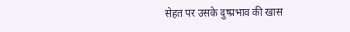सेहत पर उसके दुष्प्रभाव की खास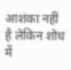आशंका नहीं है लेकिन शोध में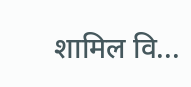शामिल वि...